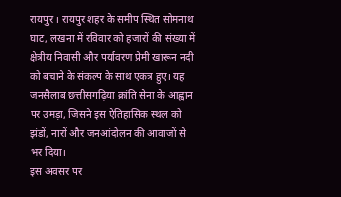रायपुर । रायपुर शहर के समीप स्थित सोमनाथ घाट, लखना में रविवार को हजारों की संख्या में क्षेत्रीय निवासी और पर्यावरण प्रेमी खारून नदी को बचाने के संकल्प के साथ एकत्र हुए। यह जनसैलाब छत्तीसगढ़िया क्रांति सेना के आह्वान पर उमड़ा, जिसने इस ऐतिहासिक स्थल को झंडों, नारों और जनआंदोलन की आवाजों से भर दिया।
इस अवसर पर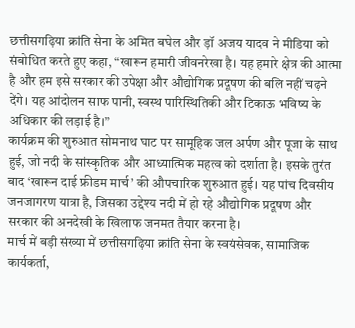छत्तीसगढ़िया क्रांति सेना के अमित बघेल और ड़ॉ अजय यादव ने मीडिया को संबोधित करते हुए कहा, “खारून हमारी जीवनरेखा है। यह हमारे क्षेत्र की आत्मा है और हम इसे सरकार की उपेक्षा और औद्योगिक प्रदूषण की बलि नहीं चढ़ने देंगे। यह आंदोलन साफ पानी, स्वस्थ पारिस्थितिकी और टिकाऊ भविष्य के अधिकार की लड़ाई है।”
कार्यक्रम की शुरुआत सोमनाथ घाट पर सामूहिक जल अर्पण और पूजा के साथ हुई, जो नदी के सांस्कृतिक और आध्यात्मिक महत्व को दर्शाता है। इसके तुरंत बाद ‘खारून दाई फ्रीडम मार्च’ की औपचारिक शुरुआत हुई। यह पांच दिवसीय जनजागरण यात्रा है, जिसका उद्देश्य नदी में हो रहे औद्योगिक प्रदूषण और सरकार की अनदेखी के खिलाफ जनमत तैयार करना है।
मार्च में बड़ी संख्या में छत्तीसगढ़िया क्रांति सेना के स्वयंसेवक, सामाजिक कार्यकर्ता,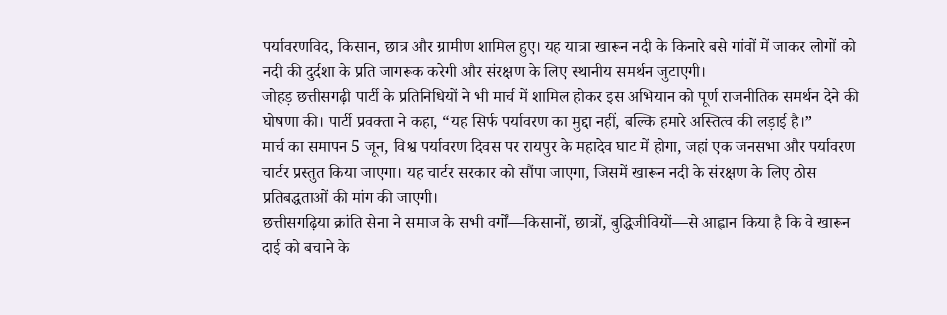पर्यावरणविद, किसान, छात्र और ग्रामीण शामिल हुए। यह यात्रा खारून नदी के किनारे बसे गांवों में जाकर लोगों को नदी की दुर्दशा के प्रति जागरूक करेगी और संरक्षण के लिए स्थानीय समर्थन जुटाएगी।
जोहड़ छत्तीसगढ़ी पार्टी के प्रतिनिधियों ने भी मार्च में शामिल होकर इस अभियान को पूर्ण राजनीतिक समर्थन देने की घोषणा की। पार्टी प्रवक्ता ने कहा, “यह सिर्फ पर्यावरण का मुद्दा नहीं, बल्कि हमारे अस्तित्व की लड़ाई है।”
मार्च का समापन 5 जून, विश्व पर्यावरण दिवस पर रायपुर के महादेव घाट में होगा, जहां एक जनसभा और पर्यावरण चार्टर प्रस्तुत किया जाएगा। यह चार्टर सरकार को सौंपा जाएगा, जिसमें खारून नदी के संरक्षण के लिए ठोस प्रतिबद्धताओं की मांग की जाएगी।
छत्तीसगढ़िया क्रांति सेना ने समाज के सभी वर्गों—किसानों, छात्रों, बुद्धिजीवियों—से आह्वान किया है कि वे खारून दाई को बचाने के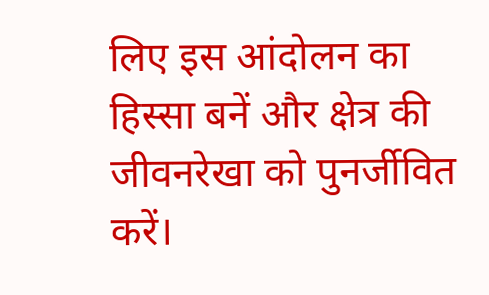लिए इस आंदोलन का हिस्सा बनें और क्षेत्र की जीवनरेखा को पुनर्जीवित करें।